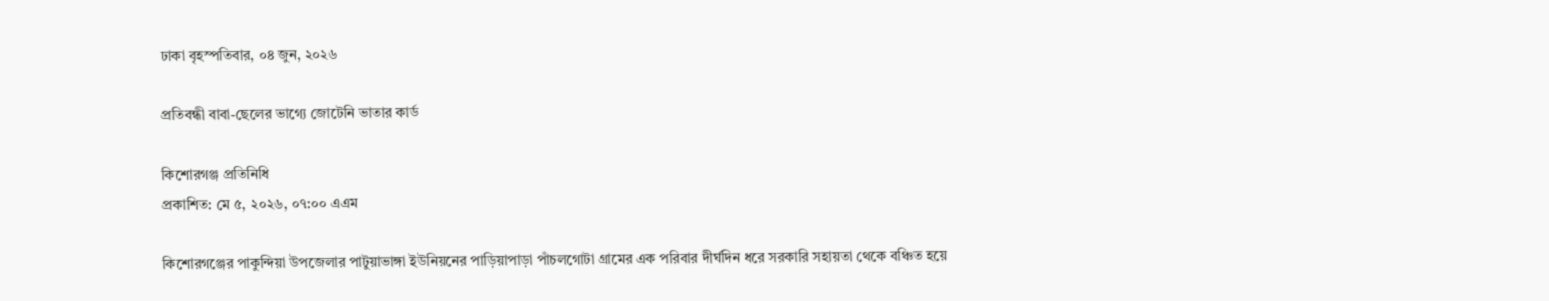ঢাকা বৃহস্পতিবার, ০৪ জুন, ২০২৬

প্রতিবন্ধী বাবা-ছেলের ভাগ্যে জোটেনি ভাতার কার্ড

কিশোরগঞ্জ প্রতিনিধি
প্রকাশিত: মে ৫, ২০২৬, ০৭:০০ এএম

কিশোরগঞ্জের পাকুন্দিয়া উপজেলার পাটুয়াভাঙ্গা ইউনিয়নের পাড়িয়াপাড়া পাঁচলগোটা গ্রামের এক পরিবার দীর্ঘদিন ধরে সরকারি সহায়তা থেকে বঞ্চিত হয়ে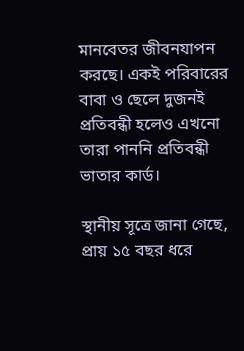মানবেতর জীবনযাপন করছে। একই পরিবারের বাবা ও ছেলে দুজনই প্রতিবন্ধী হলেও এখনো তারা পাননি প্রতিবন্ধী ভাতার কার্ড।

স্থানীয় সূত্রে জানা গেছে, প্রায় ১৫ বছর ধরে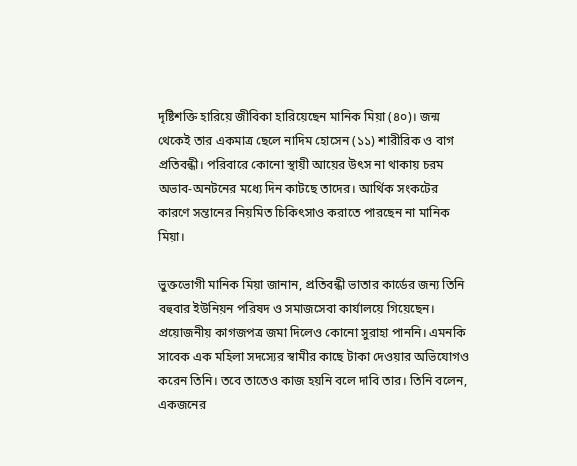দৃষ্টিশক্তি হারিয়ে জীবিকা হারিয়েছেন মানিক মিয়া (৪০)। জন্ম থেকেই তার একমাত্র ছেলে নাদিম হোসেন (১১) শারীরিক ও বাগ প্রতিবন্ধী। পরিবারে কোনো স্থায়ী আয়ের উৎস না থাকায় চরম অভাব-অনটনের মধ্যে দিন কাটছে তাদের। আর্থিক সংকটের কারণে সন্তানের নিয়মিত চিকিৎসাও করাতে পারছেন না মানিক মিয়া।

ভুক্তভোগী মানিক মিয়া জানান, প্রতিবন্ধী ভাতার কার্ডের জন্য তিনি বহুবার ইউনিয়ন পরিষদ ও সমাজসেবা কার্যালয়ে গিয়েছেন। প্রয়োজনীয় কাগজপত্র জমা দিলেও কোনো সুরাহা পাননি। এমনকি সাবেক এক মহিলা সদস্যের স্বামীর কাছে টাকা দেওয়ার অভিযোগও করেন তিনি। তবে তাতেও কাজ হয়নি বলে দাবি তার। তিনি বলেন, একজনের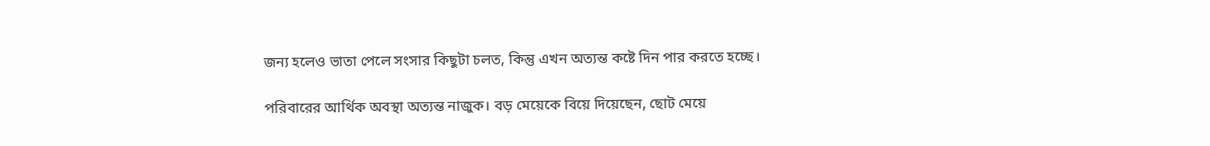জন্য হলেও ভাতা পেলে সংসার কিছুটা চলত, কিন্তু এখন অত্যন্ত কষ্টে দিন পার করতে হচ্ছে।

পরিবারের আর্থিক অবস্থা অত্যন্ত নাজুক। বড় মেয়েকে বিয়ে দিয়েছেন, ছোট মেয়ে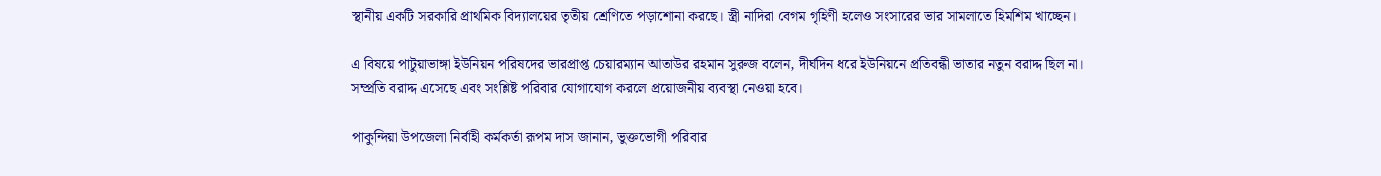স্থানীয় একটি সরকারি প্রাথমিক বিদ্যালয়ের তৃতীয় শ্রেণিতে পড়াশোনা করছে। স্ত্রী নাদিরা বেগম গৃহিণী হলেও সংসারের ভার সামলাতে হিমশিম খাচ্ছেন।

এ বিষয়ে পাটুয়াভাঙ্গা ইউনিয়ন পরিষদের ভারপ্রাপ্ত চেয়ারম্যান আতাউর রহমান সুরুজ বলেন, দীর্ঘদিন ধরে ইউনিয়নে প্রতিবন্ধী ভাতার নতুন বরাদ্দ ছিল না। সম্প্রতি বরাদ্দ এসেছে এবং সংশ্লিষ্ট পরিবার যোগাযোগ করলে প্রয়োজনীয় ব্যবস্থা নেওয়া হবে।

পাকুন্দিয়া উপজেলা নির্বাহী কর্মকর্তা রূপম দাস জানান, ভুক্তভোগী পরিবার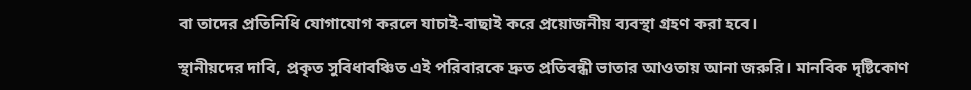বা তাদের প্রতিনিধি যোগাযোগ করলে যাচাই-বাছাই করে প্রয়োজনীয় ব্যবস্থা গ্রহণ করা হবে।

স্থানীয়দের দাবি, প্রকৃত সুবিধাবঞ্চিত এই পরিবারকে দ্রুত প্রতিবন্ধী ভাতার আওতায় আনা জরুরি। মানবিক দৃষ্টিকোণ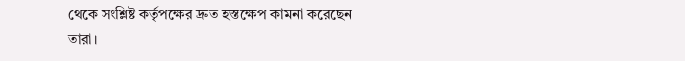থেকে সংশ্লিষ্ট কর্তৃপক্ষের দ্রুত হস্তক্ষেপ কামনা করেছেন তারা।